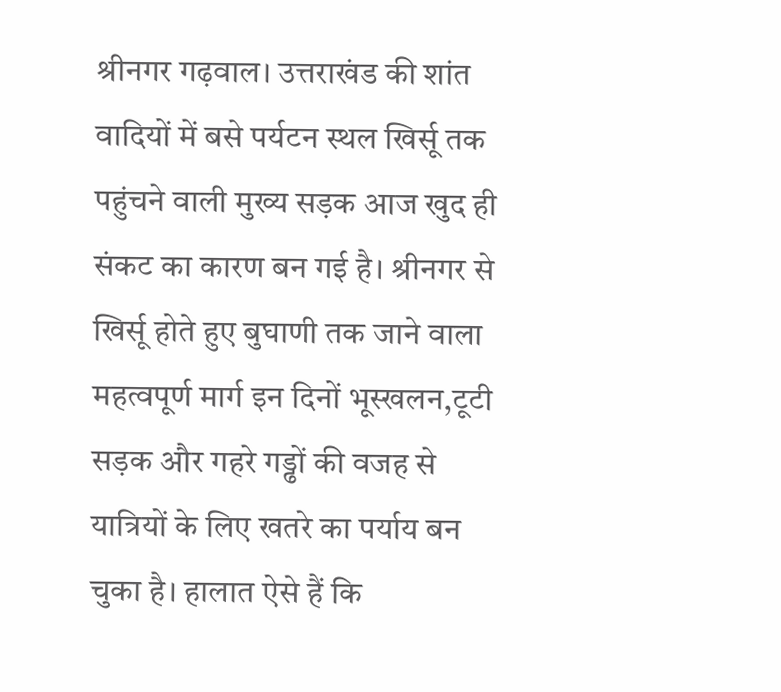श्रीनगर गढ़वाल। उत्तराखंड की शांत वादियों में बसे पर्यटन स्थल खिर्सू तक पहुंचने वाली मुख्य सड़क आज खुद ही संकट का कारण बन गई है। श्रीनगर से खिर्सू होते हुए बुघाणी तक जाने वाला महत्वपूर्ण मार्ग इन दिनों भूस्खलन,टूटी सड़क और गहरे गड्ढों की वजह से यात्रियों के लिए खतरे का पर्याय बन चुका है। हालात ऐसे हैं कि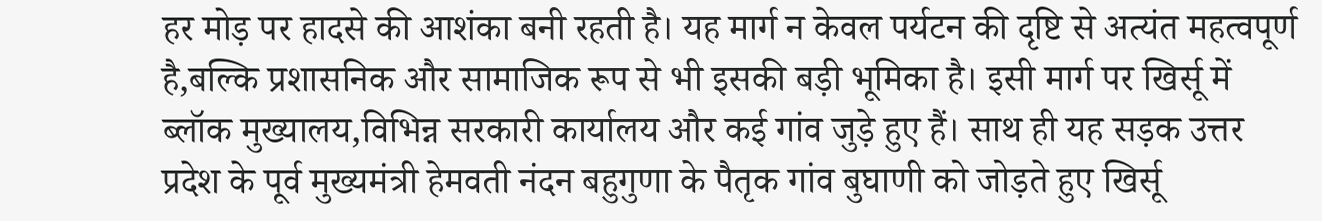हर मोड़ पर हादसे की आशंका बनी रहती है। यह मार्ग न केवल पर्यटन की दृष्टि से अत्यंत महत्वपूर्ण है,बल्कि प्रशासनिक और सामाजिक रूप से भी इसकी बड़ी भूमिका है। इसी मार्ग पर खिर्सू में ब्लॉक मुख्यालय,विभिन्न सरकारी कार्यालय और कई गांव जुड़े हुए हैं। साथ ही यह सड़क उत्तर प्रदेश के पूर्व मुख्यमंत्री हेमवती नंदन बहुगुणा के पैतृक गांव बुघाणी को जोड़ते हुए खिर्सू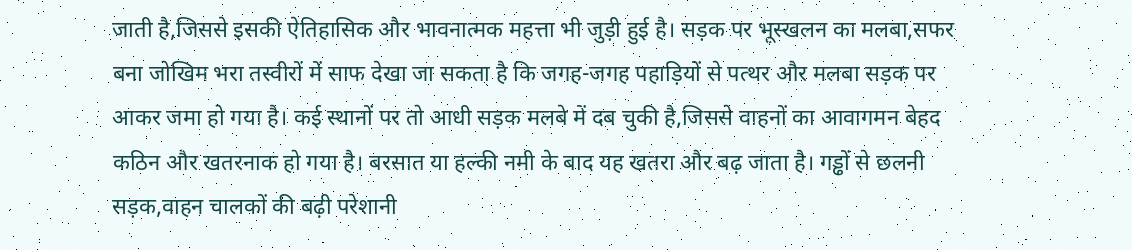जाती है,जिससे इसकी ऐतिहासिक और भावनात्मक महत्ता भी जुड़ी हुई है। सड़क पर भूस्खलन का मलबा,सफर बना जोखिम भरा तस्वीरों में साफ देखा जा सकता है कि जगह-जगह पहाड़ियों से पत्थर और मलबा सड़क पर आकर जमा हो गया है। कई स्थानों पर तो आधी सड़क मलबे में दब चुकी है,जिससे वाहनों का आवागमन बेहद कठिन और खतरनाक हो गया है। बरसात या हल्की नमी के बाद यह खतरा और बढ़ जाता है। गड्ढों से छलनी सड़क,वाहन चालकों की बढ़ी परेशानी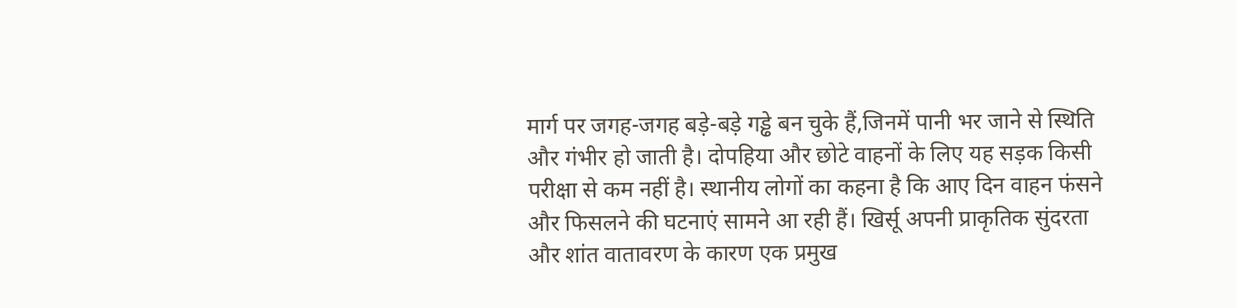मार्ग पर जगह-जगह बड़े-बड़े गड्ढे बन चुके हैं,जिनमें पानी भर जाने से स्थिति और गंभीर हो जाती है। दोपहिया और छोटे वाहनों के लिए यह सड़क किसी परीक्षा से कम नहीं है। स्थानीय लोगों का कहना है कि आए दिन वाहन फंसने और फिसलने की घटनाएं सामने आ रही हैं। खिर्सू अपनी प्राकृतिक सुंदरता और शांत वातावरण के कारण एक प्रमुख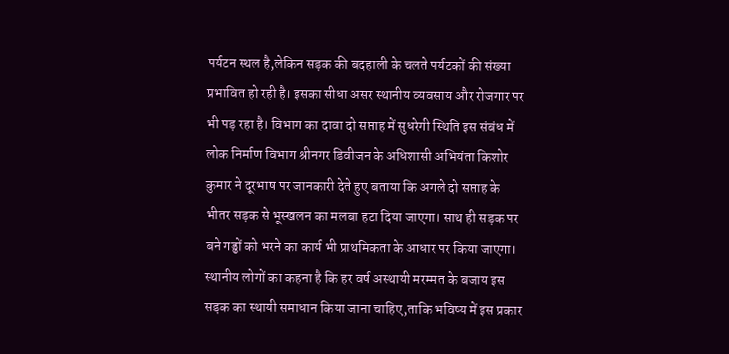पर्यटन स्थल है,लेकिन सड़क की बदहाली के चलते पर्यटकों की संख्या प्रभावित हो रही है। इसका सीधा असर स्थानीय व्यवसाय और रोजगार पर भी पड़ रहा है। विभाग का दावा दो सप्ताह में सुधरेगी स्थिति इस संबंध में लोक निर्माण विभाग श्रीनगर डिवीजन के अधिशासी अभियंता किशोर कुमार ने दूरभाष पर जानकारी देते हुए बताया कि अगले दो सप्ताह के भीतर सड़क से भूस्खलन का मलबा हटा दिया जाएगा। साथ ही सड़क पर बने गड्ढों को भरने का कार्य भी प्राथमिकता के आधार पर किया जाएगा। स्थानीय लोगों का कहना है कि हर वर्ष अस्थायी मरम्मत के बजाय इस सड़क का स्थायी समाधान किया जाना चाहिए,ताकि भविष्य में इस प्रकार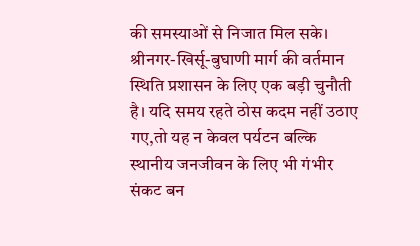की समस्याओं से निजात मिल सके। श्रीनगर-खिर्सू-बुघाणी मार्ग की वर्तमान स्थिति प्रशासन के लिए एक बड़ी चुनौती है। यदि समय रहते ठोस कदम नहीं उठाए गए,तो यह न केवल पर्यटन बल्कि स्थानीय जनजीवन के लिए भी गंभीर संकट बन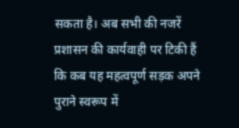सकता है। अब सभी की नजरें प्रशासन की कार्यवाही पर टिकी हैं कि कब यह महत्वपूर्ण सड़क अपने पुराने स्वरूप में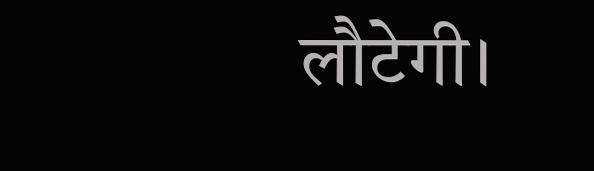लौटेगी।